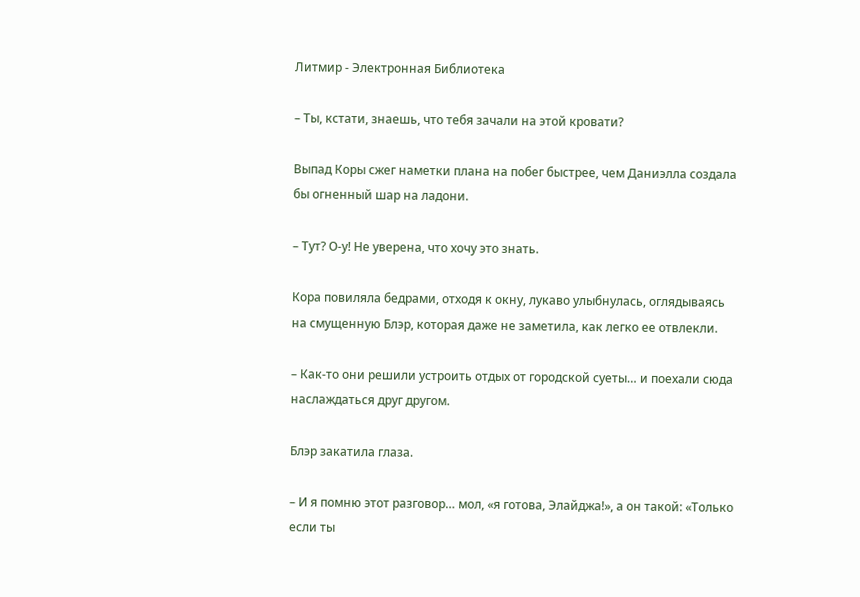Литмир - Электронная Библиотека

– Ты, кстати, знаешь, что тебя зачали на этой кровати?

Выпад Коры сжег наметки плана на побег быстрее, чем Даниэлла создала бы огненный шар на ладони.

– Тут? О-у! Не уверена, что хочу это знать.

Кора повиляла бедрами, отходя к окну, лукаво улыбнулась, оглядываясь на смущенную Блэр, которая даже не заметила, как легко ее отвлекли.

– Как-то они решили устроить отдых от городской суеты… и поехали сюда наслаждаться друг другом.

Блэр закатила глаза.

– И я помню этот разговор… мол, «я готова, Элайджа!», а он такой: «Только если ты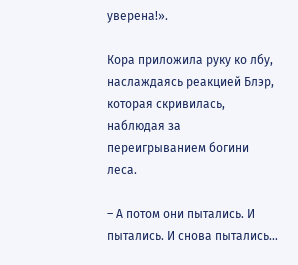уверена!».

Кора приложила руку ко лбу, наслаждаясь реакцией Блэр, которая скривилась, наблюдая за переигрыванием богини леса.

– А потом они пытались. И пытались. И снова пытались…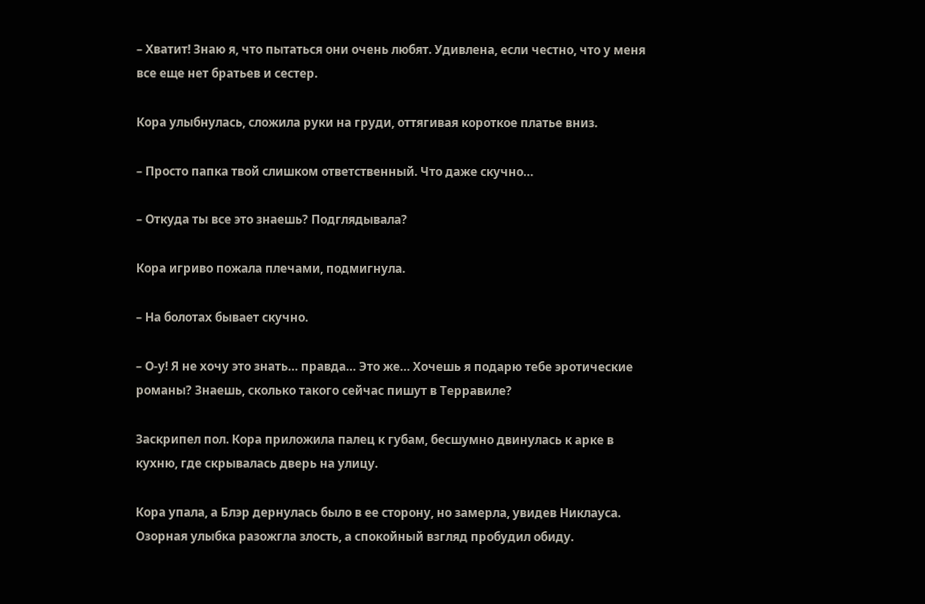– Хватит! Знаю я, что пытаться они очень любят. Удивлена, если честно, что у меня все еще нет братьев и сестер.

Кора улыбнулась, сложила руки на груди, оттягивая короткое платье вниз.

– Просто папка твой слишком ответственный. Что даже скучно…

– Откуда ты все это знаешь? Подглядывала?

Кора игриво пожала плечами, подмигнула.

– На болотах бывает скучно.

– О-у! Я не хочу это знать… правда… Это же… Хочешь я подарю тебе эротические романы? Знаешь, сколько такого сейчас пишут в Терравиле?

Заскрипел пол. Кора приложила палец к губам, бесшумно двинулась к арке в кухню, где скрывалась дверь на улицу.

Кора упала, а Блэр дернулась было в ее сторону, но замерла, увидев Никлауса. Озорная улыбка разожгла злость, а спокойный взгляд пробудил обиду.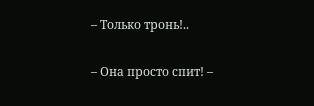– Только тронь!..

– Она просто спит! –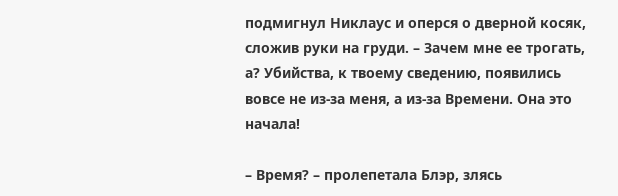подмигнул Никлаус и оперся о дверной косяк, сложив руки на груди. – Зачем мне ее трогать, а? Убийства, к твоему сведению, появились вовсе не из-за меня, а из-за Времени. Она это начала!

– Время? – пролепетала Блэр, злясь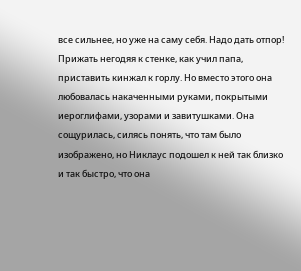все сильнее, но уже на саму себя. Надо дать отпор! Прижать негодяя к стенке, как учил папа, приставить кинжал к горлу. Но вместо этого она любовалась накаченными руками, покрытыми иероглифами, узорами и завитушками. Она сощурилась, силясь понять, что там было изображено, но Никлаус подошел к ней так близко и так быстро, что она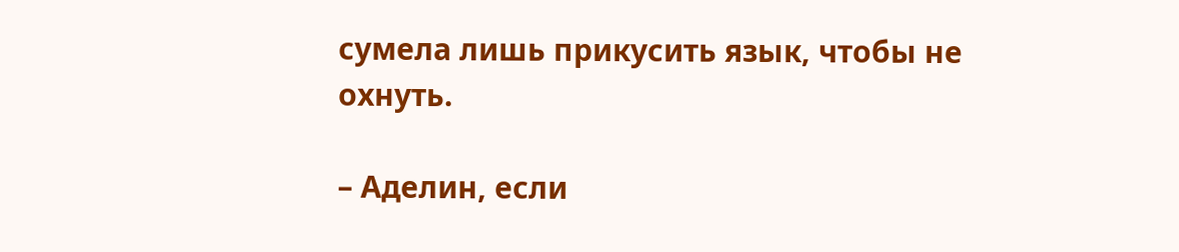сумела лишь прикусить язык, чтобы не охнуть.

– Аделин, если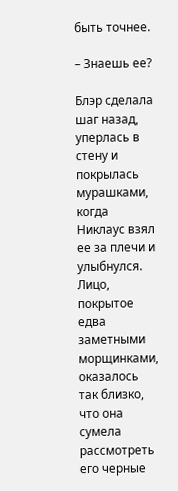быть точнее.

– Знаешь ее?

Блэр сделала шаг назад, уперлась в стену и покрылась мурашками, когда Никлаус взял ее за плечи и улыбнулся. Лицо, покрытое едва заметными морщинками, оказалось так близко, что она сумела рассмотреть его черные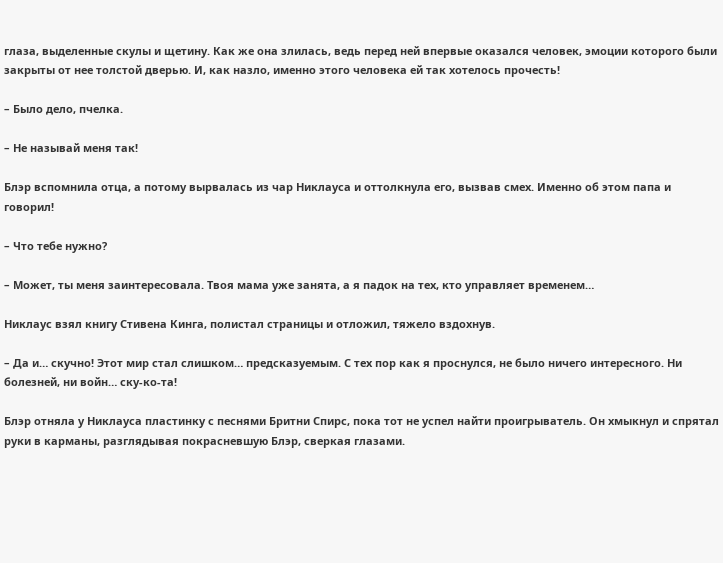глаза, выделенные скулы и щетину. Как же она злилась, ведь перед ней впервые оказался человек, эмоции которого были закрыты от нее толстой дверью. И, как назло, именно этого человека ей так хотелось прочесть!

– Было дело, пчелка.

– Не называй меня так!

Блэр вспомнила отца, а потому вырвалась из чар Никлауса и оттолкнула его, вызвав смех. Именно об этом папа и говорил!

– Что тебе нужно?

– Может, ты меня заинтересовала. Твоя мама уже занята, а я падок на тех, кто управляет временем…

Никлаус взял книгу Стивена Кинга, полистал страницы и отложил, тяжело вздохнув.

– Да и… скучно! Этот мир стал слишком… предсказуемым. С тех пор как я проснулся, не было ничего интересного. Ни болезней, ни войн… ску-ко-та!

Блэр отняла у Никлауса пластинку с песнями Бритни Спирс, пока тот не успел найти проигрыватель. Он хмыкнул и спрятал руки в карманы, разглядывая покрасневшую Блэр, сверкая глазами.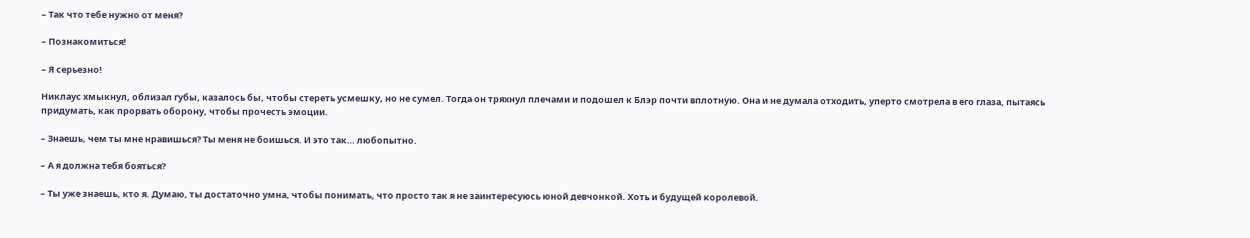– Так что тебе нужно от меня?

– Познакомиться!

– Я серьезно!

Никлаус хмыкнул, облизал губы, казалось бы, чтобы стереть усмешку, но не сумел. Тогда он тряхнул плечами и подошел к Блэр почти вплотную. Она и не думала отходить, уперто смотрела в его глаза, пытаясь придумать, как прорвать оборону, чтобы прочесть эмоции.

– Знаешь, чем ты мне нравишься? Ты меня не боишься. И это так… любопытно.

– А я должна тебя бояться?

– Ты уже знаешь, кто я. Думаю, ты достаточно умна, чтобы понимать, что просто так я не заинтересуюсь юной девчонкой. Хоть и будущей королевой.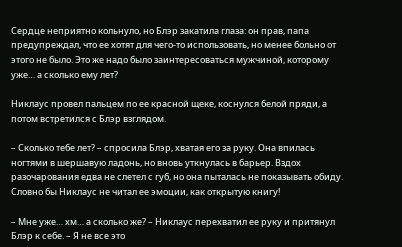Сердце неприятно кольнуло, но Блэр закатила глаза: он прав, папа предупреждал, что ее хотят для чего-то использовать, но менее больно от этого не было. Это же надо было заинтересоваться мужчиной, которому уже… а сколько ему лет?

Никлаус провел пальцем по ее красной щеке, коснулся белой пряди, а потом встретился с Блэр взглядом.

– Сколько тебе лет? – спросила Блэр, хватая его за руку. Она впилась ногтями в шершавую ладонь, но вновь уткнулась в барьер. Вздох разочарования едва не слетел с губ, но она пыталась не показывать обиду. Словно бы Никлаус не читал ее эмоции, как открытую книгу!

– Мне уже… хм… а сколько же? – Никлаус перехватил ее руку и притянул Блэр к себе. – Я не все это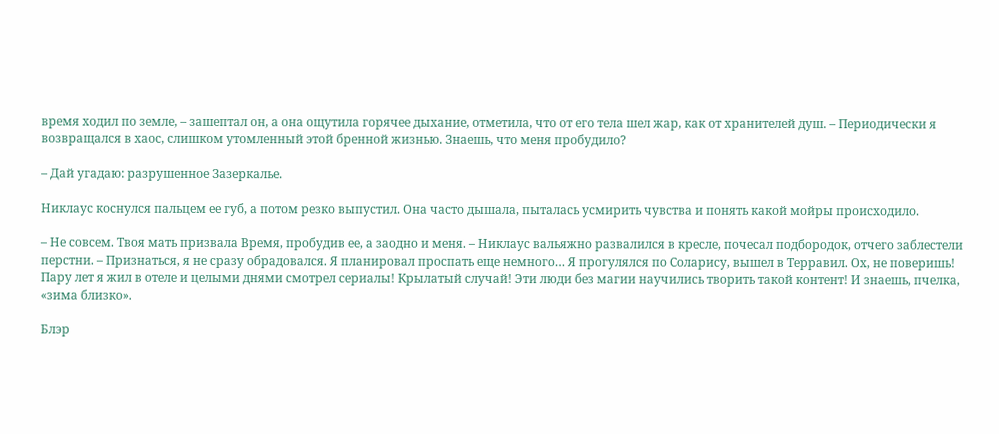время ходил по земле, – зашептал он, а она ощутила горячее дыхание, отметила, что от его тела шел жар, как от хранителей душ. – Периодически я возвращался в хаос, слишком утомленный этой бренной жизнью. Знаешь, что меня пробудило?

– Дай угадаю: разрушенное Зазеркалье.

Никлаус коснулся пальцем ее губ, а потом резко выпустил. Она часто дышала, пыталась усмирить чувства и понять какой мойры происходило.

– Не совсем. Твоя мать призвала Время, пробудив ее, а заодно и меня. – Никлаус вальяжно развалился в кресле, почесал подбородок, отчего заблестели перстни. – Признаться, я не сразу обрадовался. Я планировал проспать еще немного… Я прогулялся по Соларису, вышел в Терравил. Ох, не поверишь! Пару лет я жил в отеле и целыми днями смотрел сериалы! Крылатый случай! Эти люди без магии научились творить такой контент! И знаешь, пчелка, «зима близко».

Блэр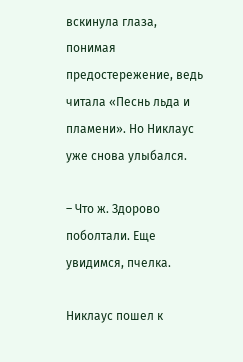вскинула глаза, понимая предостережение, ведь читала «Песнь льда и пламени». Но Никлаус уже снова улыбался.

– Что ж. Здорово поболтали. Еще увидимся, пчелка.

Никлаус пошел к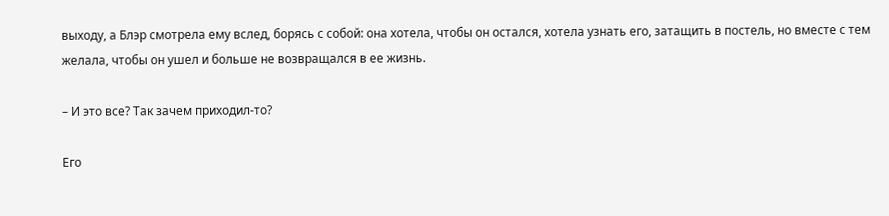выходу, а Блэр смотрела ему вслед, борясь с собой: она хотела, чтобы он остался, хотела узнать его, затащить в постель, но вместе с тем желала, чтобы он ушел и больше не возвращался в ее жизнь.

– И это все? Так зачем приходил-то?

Его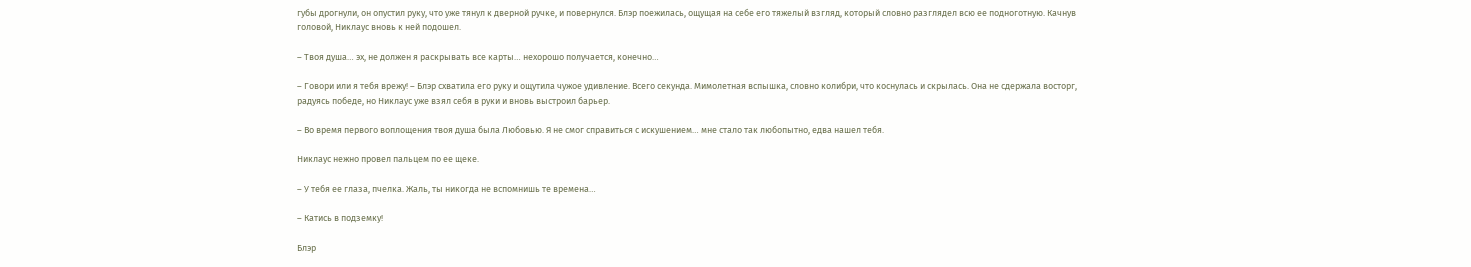губы дрогнули, он опустил руку, что уже тянул к дверной ручке, и повернулся. Блэр поежилась, ощущая на себе его тяжелый взгляд, который словно разглядел всю ее подноготную. Качнув головой, Никлаус вновь к ней подошел.

– Твоя душа… эх, не должен я раскрывать все карты… нехорошо получается, конечно…

– Говори или я тебя врежу! – Блэр схватила его руку и ощутила чужое удивление. Всего секунда. Мимолетная вспышка, словно колибри, что коснулась и скрылась. Она не сдержала восторг, радуясь победе, но Никлаус уже взял себя в руки и вновь выстроил барьер.

– Во время первого воплощения твоя душа была Любовью. Я не смог справиться с искушением… мне стало так любопытно, едва нашел тебя.

Никлаус нежно провел пальцем по ее щеке.

– У тебя ее глаза, пчелка. Жаль, ты никогда не вспомнишь те времена…

– Катись в подземку!

Блэр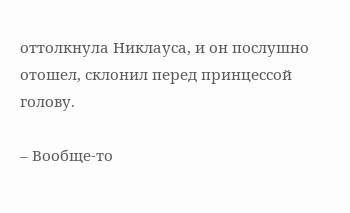оттолкнула Никлауса, и он послушно отошел, склонил перед принцессой голову.

– Вообще-то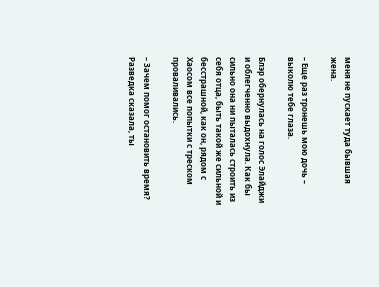меня не пускает туда бывшая жена.

– Еще раз тронешь мою дочь – выколю тебе глаза.

Блэр обернулась на голос Элайджи и облегченно выдохнула. Как бы сильно она ни пыталась строить из себя отца, быть такой же сильной и бесстрашной, как он, рядом с Хаосом все попытки с треском проваливались.

– Зачем помог остановить время? Разведка сказала, ты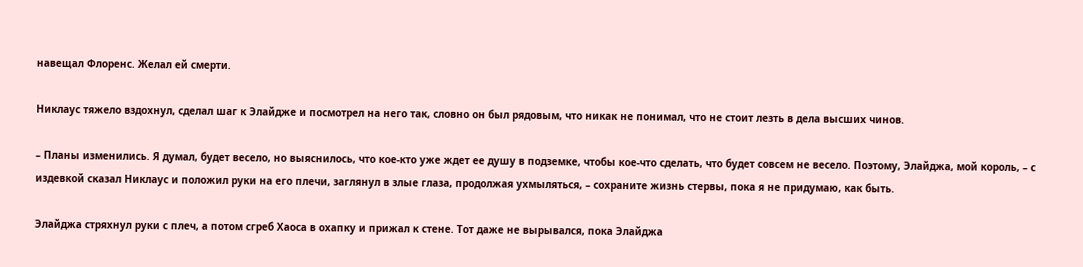навещал Флоренс. Желал ей смерти.

Никлаус тяжело вздохнул, сделал шаг к Элайдже и посмотрел на него так, словно он был рядовым, что никак не понимал, что не стоит лезть в дела высших чинов.

– Планы изменились. Я думал, будет весело, но выяснилось, что кое-кто уже ждет ее душу в подземке, чтобы кое-что сделать, что будет совсем не весело. Поэтому, Элайджа, мой король, – с издевкой сказал Никлаус и положил руки на его плечи, заглянул в злые глаза, продолжая ухмыляться, – сохраните жизнь стервы, пока я не придумаю, как быть.

Элайджа стряхнул руки с плеч, а потом сгреб Хаоса в охапку и прижал к стене. Тот даже не вырывался, пока Элайджа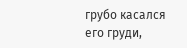грубо касался его груди,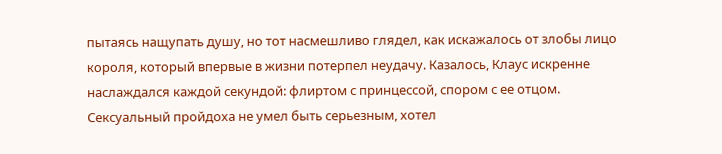пытаясь нащупать душу, но тот насмешливо глядел, как искажалось от злобы лицо короля, который впервые в жизни потерпел неудачу. Казалось, Клаус искренне наслаждался каждой секундой: флиртом с принцессой, спором с ее отцом. Сексуальный пройдоха не умел быть серьезным, хотел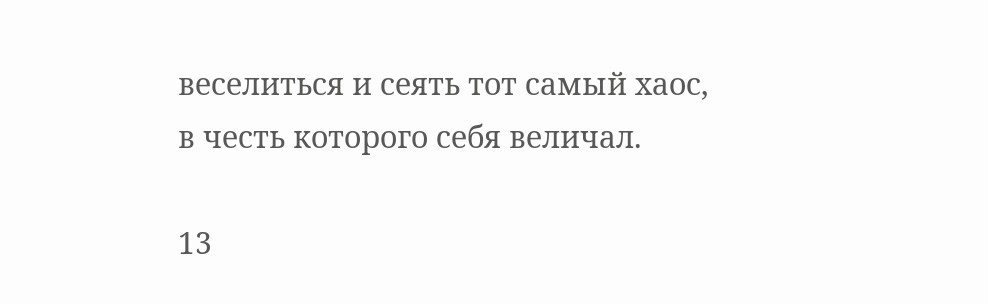веселиться и сеять тот самый хаос, в честь которого себя величал.

13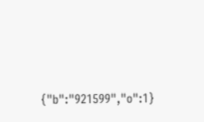{"b":"921599","o":1}